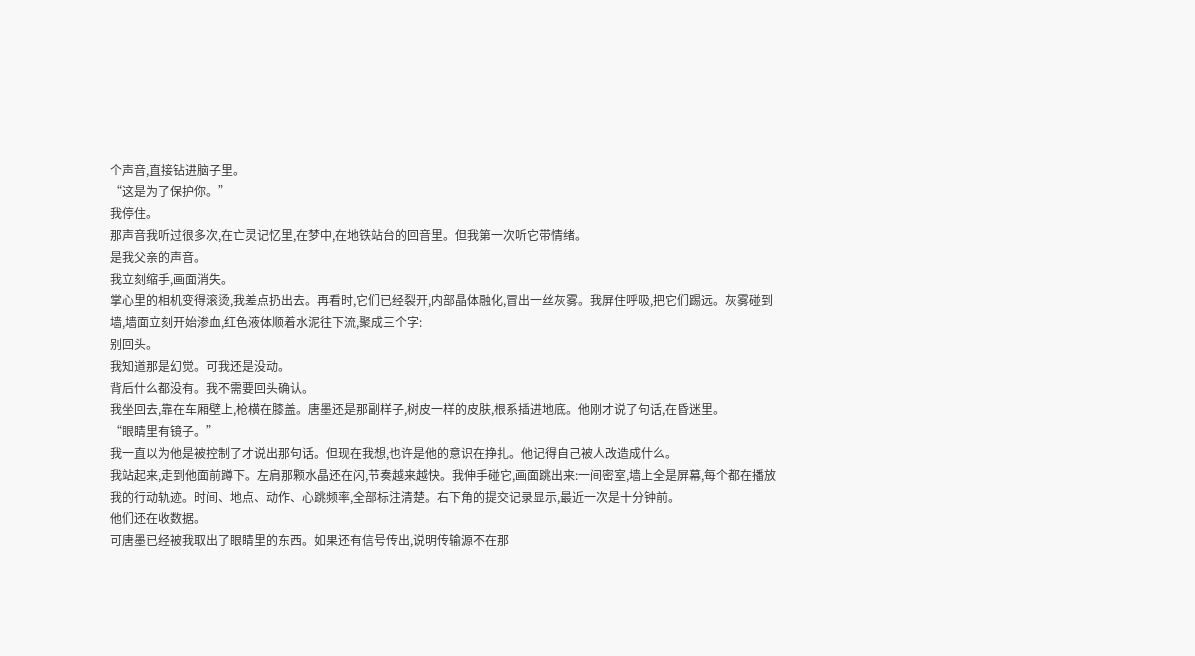个声音,直接钻进脑子里。
“这是为了保护你。”
我停住。
那声音我听过很多次,在亡灵记忆里,在梦中,在地铁站台的回音里。但我第一次听它带情绪。
是我父亲的声音。
我立刻缩手,画面消失。
掌心里的相机变得滚烫,我差点扔出去。再看时,它们已经裂开,内部晶体融化,冒出一丝灰雾。我屏住呼吸,把它们踢远。灰雾碰到墙,墙面立刻开始渗血,红色液体顺着水泥往下流,聚成三个字:
别回头。
我知道那是幻觉。可我还是没动。
背后什么都没有。我不需要回头确认。
我坐回去,靠在车厢壁上,枪横在膝盖。唐墨还是那副样子,树皮一样的皮肤,根系插进地底。他刚才说了句话,在昏迷里。
“眼睛里有镜子。”
我一直以为他是被控制了才说出那句话。但现在我想,也许是他的意识在挣扎。他记得自己被人改造成什么。
我站起来,走到他面前蹲下。左肩那颗水晶还在闪,节奏越来越快。我伸手碰它,画面跳出来:一间密室,墙上全是屏幕,每个都在播放我的行动轨迹。时间、地点、动作、心跳频率,全部标注清楚。右下角的提交记录显示,最近一次是十分钟前。
他们还在收数据。
可唐墨已经被我取出了眼睛里的东西。如果还有信号传出,说明传输源不在那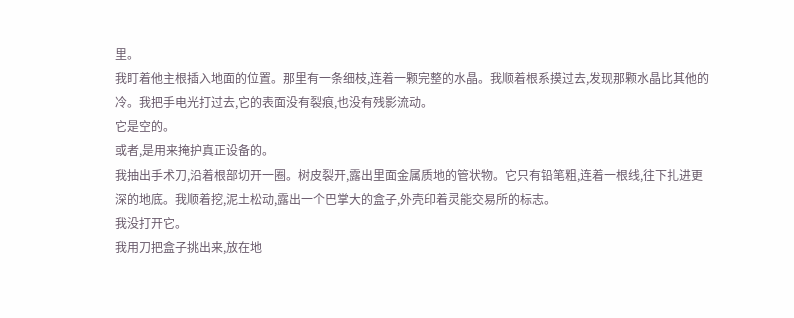里。
我盯着他主根插入地面的位置。那里有一条细枝,连着一颗完整的水晶。我顺着根系摸过去,发现那颗水晶比其他的冷。我把手电光打过去,它的表面没有裂痕,也没有残影流动。
它是空的。
或者,是用来掩护真正设备的。
我抽出手术刀,沿着根部切开一圈。树皮裂开,露出里面金属质地的管状物。它只有铅笔粗,连着一根线,往下扎进更深的地底。我顺着挖,泥土松动,露出一个巴掌大的盒子,外壳印着灵能交易所的标志。
我没打开它。
我用刀把盒子挑出来,放在地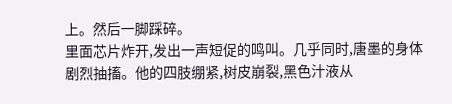上。然后一脚踩碎。
里面芯片炸开,发出一声短促的鸣叫。几乎同时,唐墨的身体剧烈抽搐。他的四肢绷紧,树皮崩裂,黑色汁液从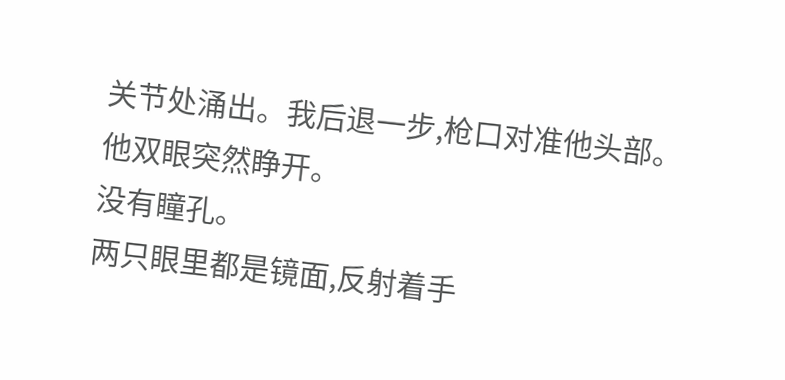关节处涌出。我后退一步,枪口对准他头部。
他双眼突然睁开。
没有瞳孔。
两只眼里都是镜面,反射着手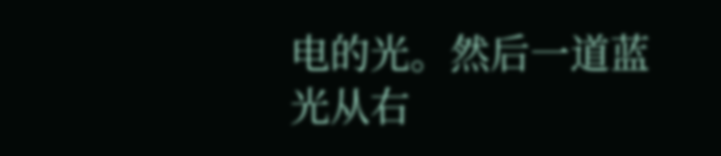电的光。然后一道蓝光从右